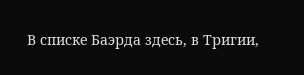В списке Баэрда здесь, в Тригии,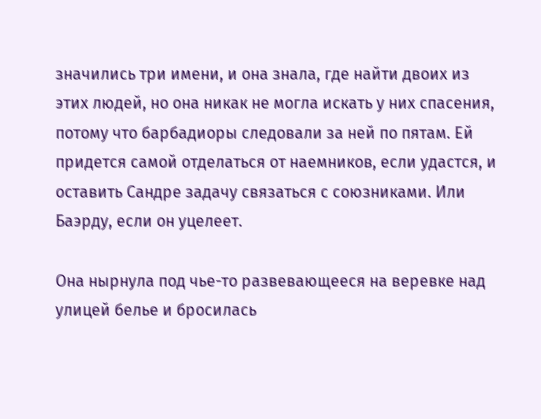значились три имени, и она знала, где найти двоих из этих людей, но она никак не могла искать у них спасения, потому что барбадиоры следовали за ней по пятам. Ей придется самой отделаться от наемников, если удастся, и оставить Сандре задачу связаться с союзниками. Или Баэрду, если он уцелеет.

Она нырнула под чье-то развевающееся на веревке над улицей белье и бросилась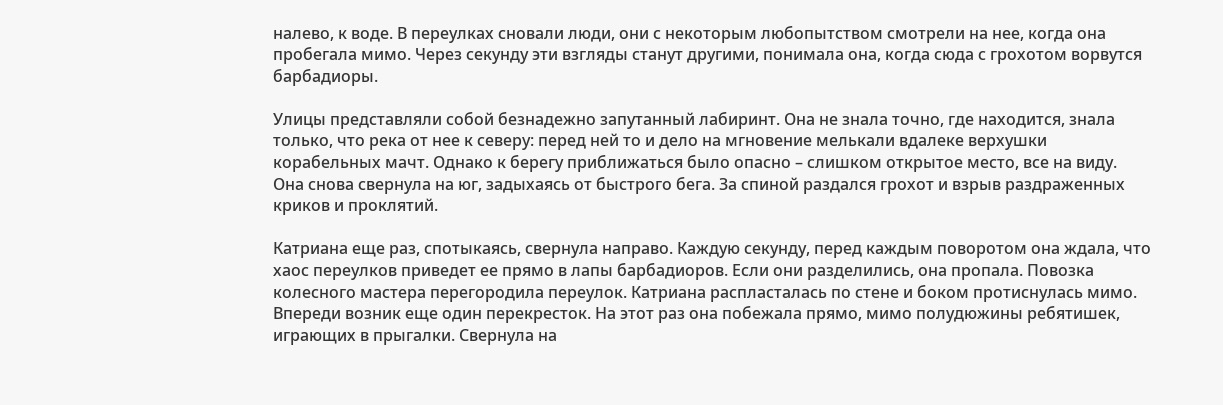налево, к воде. В переулках сновали люди, они с некоторым любопытством смотрели на нее, когда она пробегала мимо. Через секунду эти взгляды станут другими, понимала она, когда сюда с грохотом ворвутся барбадиоры.

Улицы представляли собой безнадежно запутанный лабиринт. Она не знала точно, где находится, знала только, что река от нее к северу: перед ней то и дело на мгновение мелькали вдалеке верхушки корабельных мачт. Однако к берегу приближаться было опасно – слишком открытое место, все на виду. Она снова свернула на юг, задыхаясь от быстрого бега. За спиной раздался грохот и взрыв раздраженных криков и проклятий.

Катриана еще раз, спотыкаясь, свернула направо. Каждую секунду, перед каждым поворотом она ждала, что хаос переулков приведет ее прямо в лапы барбадиоров. Если они разделились, она пропала. Повозка колесного мастера перегородила переулок. Катриана распласталась по стене и боком протиснулась мимо. Впереди возник еще один перекресток. На этот раз она побежала прямо, мимо полудюжины ребятишек, играющих в прыгалки. Свернула на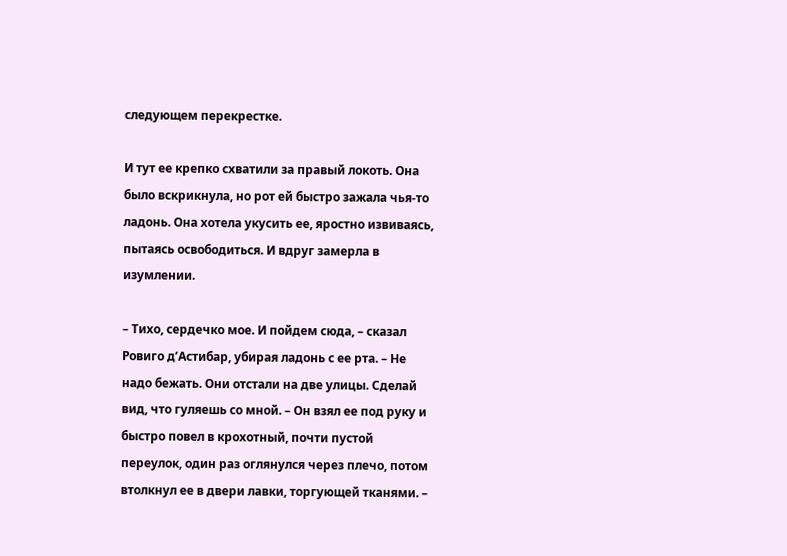следующем перекрестке.

И тут ее крепко схватили за правый локоть. Она было вскрикнула, но рот ей быстро зажала чья-то ладонь. Она хотела укусить ее, яростно извиваясь, пытаясь освободиться. И вдруг замерла в изумлении.

– Тихо, сердечко мое. И пойдем сюда, – сказал Ровиго д’Астибар, убирая ладонь с ее рта. – Не надо бежать. Они отстали на две улицы. Сделай вид, что гуляешь со мной. – Он взял ее под руку и быстро повел в крохотный, почти пустой переулок, один раз оглянулся через плечо, потом втолкнул ее в двери лавки, торгующей тканями. –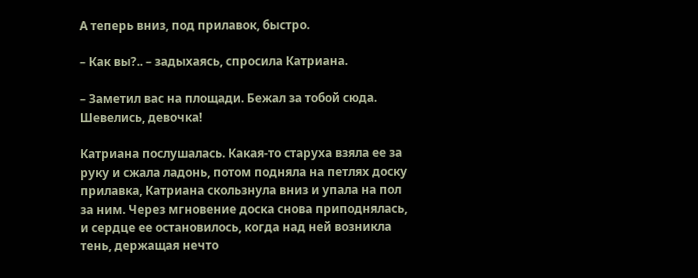А теперь вниз, под прилавок, быстро.

– Как вы?.. – задыхаясь, спросила Катриана.

– Заметил вас на площади. Бежал за тобой сюда. Шевелись, девочка!

Катриана послушалась. Какая-то старуха взяла ее за руку и сжала ладонь, потом подняла на петлях доску прилавка, Катриана скользнула вниз и упала на пол за ним. Через мгновение доска снова приподнялась, и сердце ее остановилось, когда над ней возникла тень, держащая нечто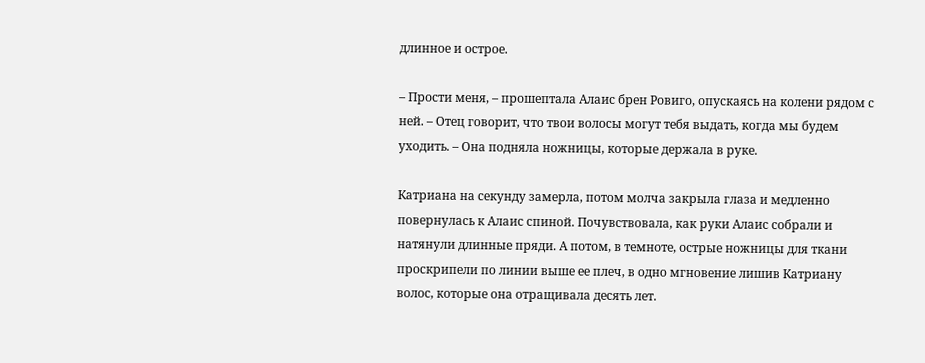длинное и острое.

– Прости меня, – прошептала Алаис брен Ровиго, опускаясь на колени рядом с ней. – Отец говорит, что твои волосы могут тебя выдать, когда мы будем уходить. – Она подняла ножницы, которые держала в руке.

Катриана на секунду замерла, потом молча закрыла глаза и медленно повернулась к Алаис спиной. Почувствовала, как руки Алаис собрали и натянули длинные пряди. А потом, в темноте, острые ножницы для ткани проскрипели по линии выше ее плеч, в одно мгновение лишив Катриану волос, которые она отращивала десять лет.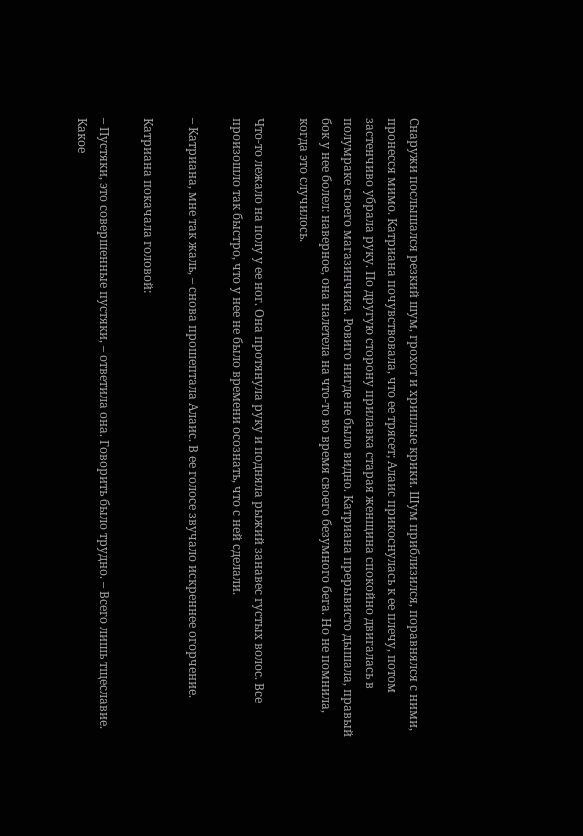Снаружи послышался резкий шум, грохот и хриплые крики. Шум приблизился, поравнялся с ними, пронесся мимо. Катриана почувствовала, что ее трясет; Алаис прикоснулась к ее плечу, потом застенчиво убрала руку. По другую сторону прилавка старая женщина спокойно двигалась в полумраке своего магазинчика. Ровиго нигде не было видно. Катриана прерывисто дышала, правый бок у нее болел: наверное, она налетела на что-то во время своего безумного бега. Но не помнила, когда это случилось.

Что-то лежало на полу у ее ног. Она протянула руку и подняла рыжий занавес густых волос. Все произошло так быстро, что у нее не было времени осознать, что с ней сделали.

– Катриана, мне так жаль, – снова прошептала Алаис. В ее голосе звучало искреннее огорчение.

Катриана покачала головой:

– Пустяки, это совершенные пустяки, – ответила она. Говорить было трудно. – Всего лишь тщеславие. Какое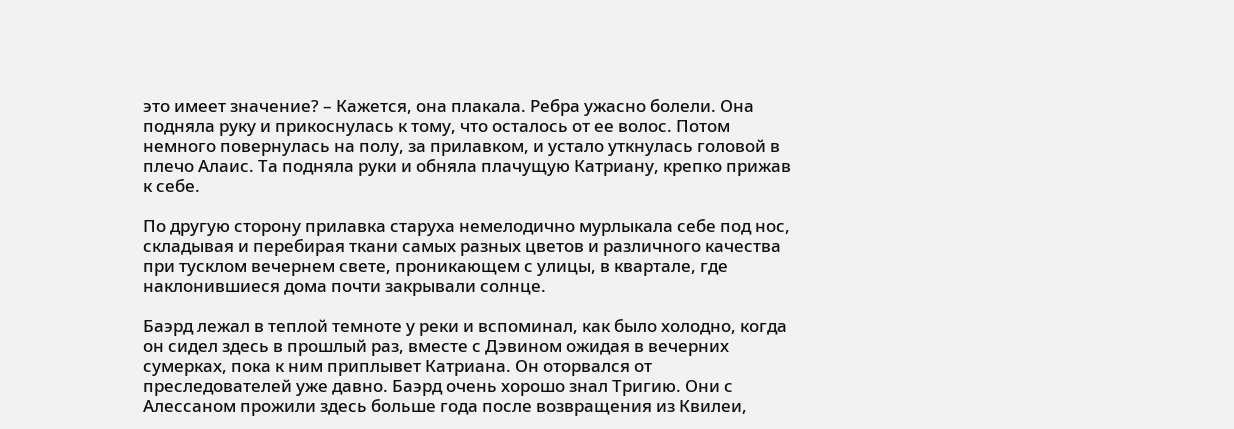это имеет значение? – Кажется, она плакала. Ребра ужасно болели. Она подняла руку и прикоснулась к тому, что осталось от ее волос. Потом немного повернулась на полу, за прилавком, и устало уткнулась головой в плечо Алаис. Та подняла руки и обняла плачущую Катриану, крепко прижав к себе.

По другую сторону прилавка старуха немелодично мурлыкала себе под нос, складывая и перебирая ткани самых разных цветов и различного качества при тусклом вечернем свете, проникающем с улицы, в квартале, где наклонившиеся дома почти закрывали солнце.

Баэрд лежал в теплой темноте у реки и вспоминал, как было холодно, когда он сидел здесь в прошлый раз, вместе с Дэвином ожидая в вечерних сумерках, пока к ним приплывет Катриана. Он оторвался от преследователей уже давно. Баэрд очень хорошо знал Тригию. Они с Алессаном прожили здесь больше года после возвращения из Квилеи,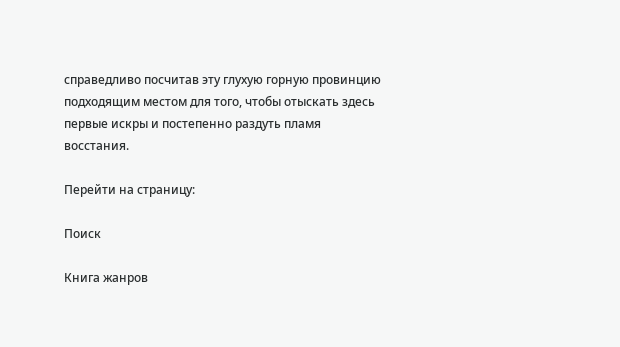справедливо посчитав эту глухую горную провинцию подходящим местом для того, чтобы отыскать здесь первые искры и постепенно раздуть пламя восстания.

Перейти на страницу:

Поиск

Книга жанров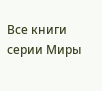Все книги серии Миры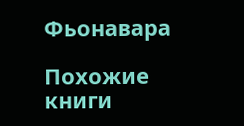Фьонавара

Похожие книги